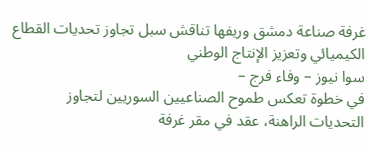غرفة صناعة دمشق وريفها تناقش سبل تجاوز تحديات القطاع الكيميائي وتعزيز الإنتاج الوطني
سوا نيوز – وفاء فرج –
في خطوة تعكس طموح الصناعيين السوريين لتجاوز التحديات الراهنة، عقد في مقر غرفة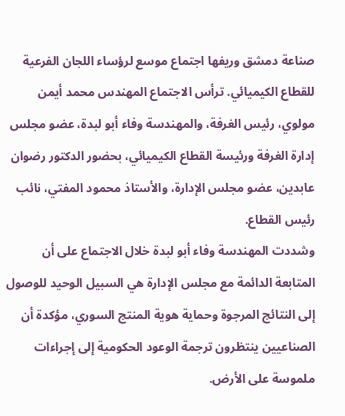صناعة دمشق وريفها اجتماع موسع لرؤساء اللجان الفرعية للقطاع الكيميائي. ترأس الاجتماع المهندس محمد أيمن مولوي، رئيس الغرفة، والمهندسة وفاء أبو لبدة، عضو مجلس إدارة الغرفة ورئيسة القطاع الكيميائي، بحضور الدكتور رضوان عابدين، عضو مجلس الإدارة، والأستاذ محمود المفتي، نائب رئيس القطاع.
وشددت المهندسة وفاء أبو لبدة خلال الاجتماع على أن المتابعة الدائمة مع مجلس الإدارة هي السبيل الوحيد للوصول إلى النتائج المرجوة وحماية هوية المنتج السوري، مؤكدة أن الصناعيين ينتظرون ترجمة الوعود الحكومية إلى إجراءات ملموسة على الأرض.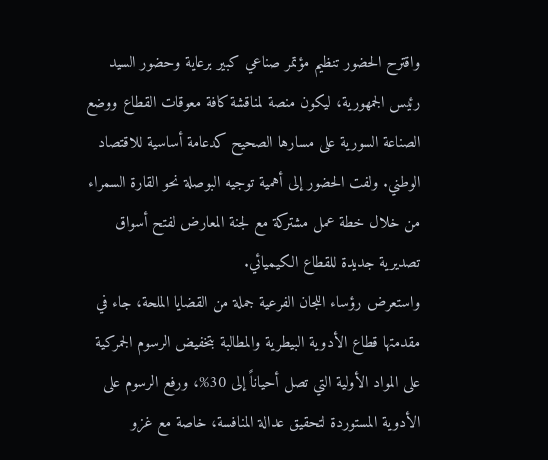واقترح الحضور تنظيم مؤتمر صناعي كبير برعاية وحضور السيد رئيس الجمهورية، ليكون منصة لمناقشة كافة معوقات القطاع ووضع الصناعة السورية على مسارها الصحيح كدعامة أساسية للاقتصاد الوطني. ولفت الحضور إلى أهمية توجيه البوصلة نحو القارة السمراء من خلال خطة عمل مشتركة مع لجنة المعارض لفتح أسواق تصديرية جديدة للقطاع الكيميائي.
واستعرض رؤساء اللجان الفرعية جملة من القضايا الملحة، جاء في مقدمتها قطاع الأدوية البيطرية والمطالبة بتخفيض الرسوم الجمركية على المواد الأولية التي تصل أحياناً إلى 30%، ورفع الرسوم على الأدوية المستوردة لتحقيق عدالة المنافسة، خاصة مع غزو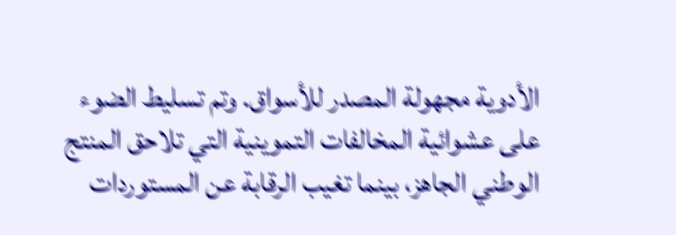الأدوية مجهولة المصدر للأسواق. وتم تسليط الضوء على عشوائية المخالفات التموينية التي تلاحق المنتج الوطني الجاهز، بينما تغيب الرقابة عن المستوردات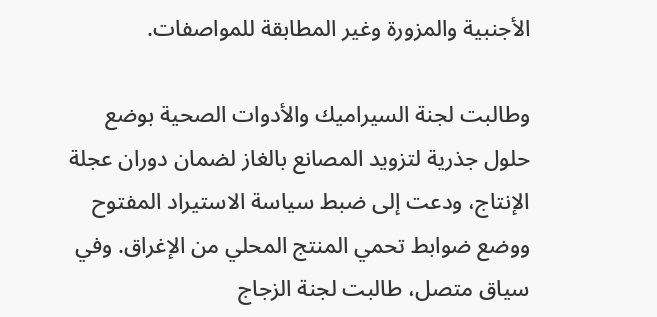الأجنبية والمزورة وغير المطابقة للمواصفات.

وطالبت لجنة السيراميك والأدوات الصحية بوضع حلول جذرية لتزويد المصانع بالغاز لضمان دوران عجلة الإنتاج، ودعت إلى ضبط سياسة الاستيراد المفتوح ووضع ضوابط تحمي المنتج المحلي من الإغراق. وفي سياق متصل، طالبت لجنة الزجاج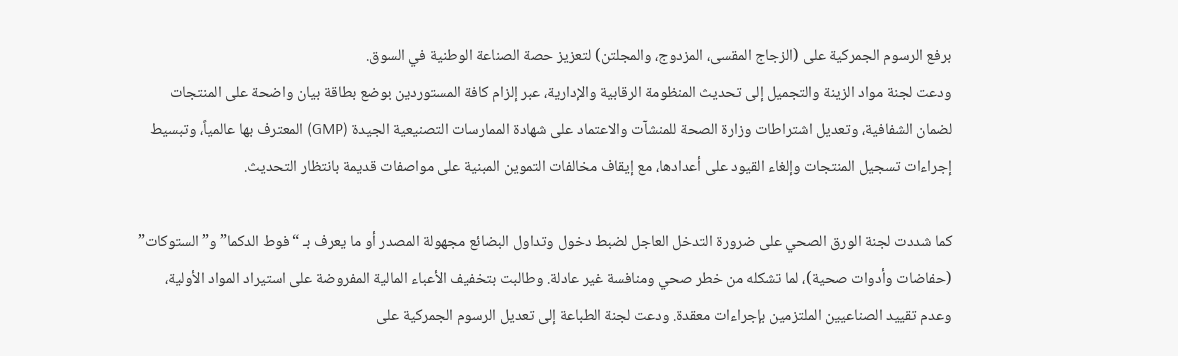برفع الرسوم الجمركية على (الزجاج المقسى، المزدوج، والمجلتن) لتعزيز حصة الصناعة الوطنية في السوق.
ودعت لجنة مواد الزينة والتجميل إلى تحديث المنظومة الرقابية والإدارية، عبر إلزام كافة المستوردين بوضع بطاقة بيان واضحة على المنتجات لضمان الشفافية، وتعديل اشتراطات وزارة الصحة للمنشآت والاعتماد على شهادة الممارسات التصنيعية الجيدة (GMP) المعترف بها عالمياً، وتبسيط إجراءات تسجيل المنتجات وإلغاء القيود على أعدادها، مع إيقاف مخالفات التموين المبنية على مواصفات قديمة بانتظار التحديث.

كما شددت لجنة الورق الصحي على ضرورة التدخل العاجل لضبط دخول وتداول البضائع مجهولة المصدر أو ما يعرف بـ “فوط الدكما” و”الستوكات” (حفاضات وأدوات صحية)، لما تشكله من خطر صحي ومنافسة غير عادلة. وطالبت بتخفيف الأعباء المالية المفروضة على استيراد المواد الأولية، وعدم تقييد الصناعيين الملتزمين بإجراءات معقدة. ودعت لجنة الطباعة إلى تعديل الرسوم الجمركية على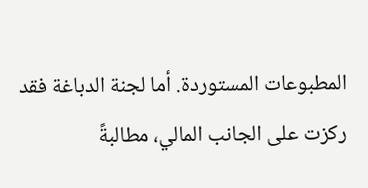المطبوعات المستوردة. أما لجنة الدباغة فقد ركزت على الجانب المالي، مطالبةً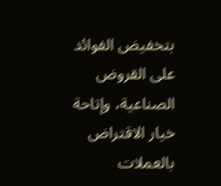بتخفيض الفوائد على القروض الصناعية، وإتاحة خيار الاقتراض بالعملات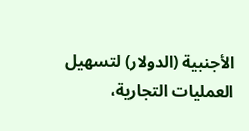الأجنبية (الدولار) لتسهيل العمليات التجارية،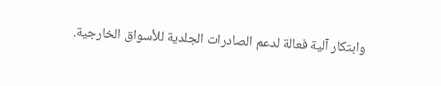وابتكار آلية فعالة لدعم الصادرات الجلدية للأسواق الخارجية.